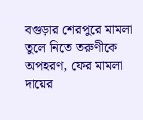বগুড়ার শেরপুরে মামলা তুলে নিতে তরুণীকে অপহরণ, ফের মামলা দায়ের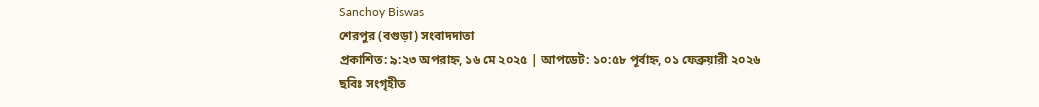Sanchoy Biswas
শেরপুর (বগুড়া) সংবাদদাতা
প্রকাশিত: ৯:২৩ অপরাহ্ন, ১৬ মে ২০২৫ | আপডেট: ১০:৫৮ পূর্বাহ্ন, ০১ ফেব্রুয়ারী ২০২৬
ছবিঃ সংগৃহীত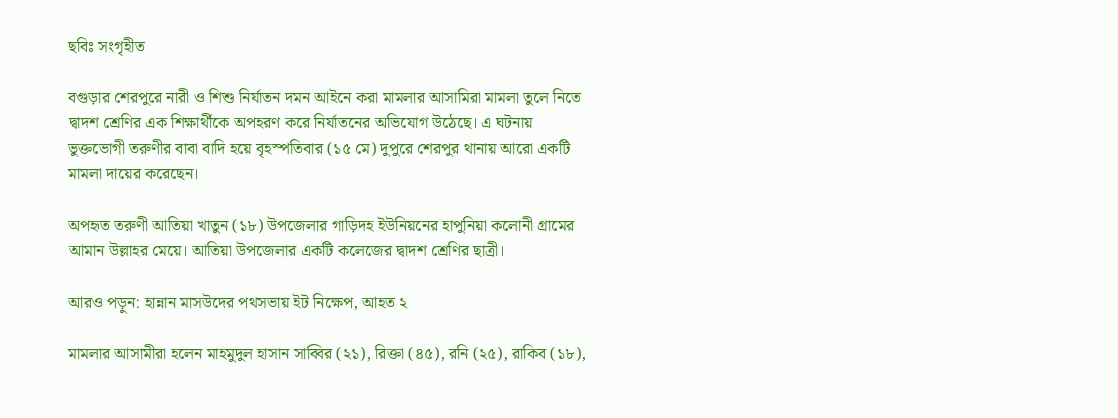ছবিঃ সংগৃহীত

বগুড়ার শেরপুরে নারী ও শিশু নির্যাতন দমন আইনে করা মামলার আসামিরা মামলা তুলে নিতে দ্বাদশ শ্রেণির এক শিক্ষার্থীকে অপহরণ করে নির্যাতনের অভিযোগ উঠেছে। এ ঘটনায় ভুক্তভোগী তরুণীর বাবা বাদি হয়ে বৃহস্পতিবার (১৫ মে) দুপুরে শেরপুর থানায় আরো একটি মামলা দায়ের করেছেন।

অপহৃত তরুণী আতিয়া খাতুন (১৮) উপজেলার গাড়িদহ ইউনিয়নের হাপুনিয়া কলোনী গ্রামের আমান উল্লাহর মেয়ে। আতিয়া উপজেলার একটি কলেজের দ্বাদশ শ্রেণির ছাত্রী।

আরও পড়ুন: হান্নান মাসউদের পথসভায় ইট নিক্ষেপ, আহত ২

মামলার আসামীরা হলেন মাহমুদুল হাসান সাব্বির (২১), রিক্তা (৪৫), রনি (২৫), রাকিব (১৮),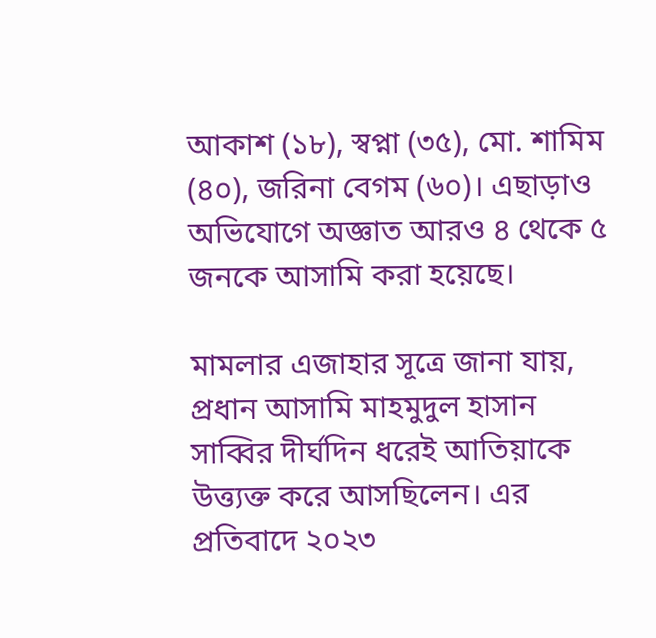আকাশ (১৮), স্বপ্না (৩৫), মো. শামিম (৪০), জরিনা বেগম (৬০)। এছাড়াও অভিযোগে অজ্ঞাত আরও ৪ থেকে ৫ জনকে আসামি করা হয়েছে।

মামলার এজাহার সূত্রে জানা যায়, প্রধান আসামি মাহমুদুল হাসান সাব্বির দীর্ঘদিন ধরেই আতিয়াকে উত্ত্যক্ত করে আসছিলেন। এর প্রতিবাদে ২০২৩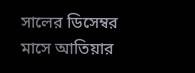সালের ডিসেম্বর মাসে আতিয়ার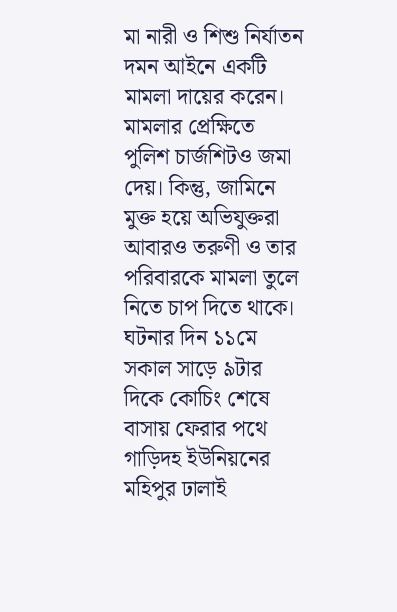মা নারী ও শিশু নির্যাতন দমন আইনে একটি মামলা দায়ের করেন। মামলার প্রেক্ষিতে পুলিশ চার্জশিটও জমা দেয়। কিন্তু, জামিনে মুক্ত হয়ে অভিযুক্তরা আবারও তরুণী ও তার পরিবারকে মামলা তুলে নিতে চাপ দিতে থাকে। ঘটনার দিন ১১মে সকাল সাড়ে ৯টার দিকে কোচিং শেষে বাসায় ফেরার পথে গাড়িদহ ইউনিয়নের মহিপুর ঢালাই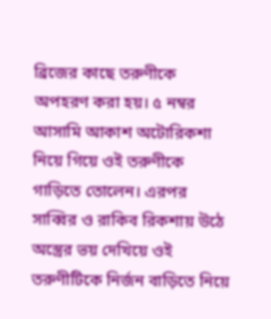ব্রিজের কাছে তরুণীকে অপহরণ করা হয়। ৫ নম্বর আসামি আকাশ অটোরিকশা নিয়ে গিয়ে ওই তরুণীকে গাড়িতে তোলেন। এরপর সাব্বির ও রাকিব রিকশায় উঠে অস্ত্রের ভয় দেখিয়ে ওই তরুণীটিকে নির্জন বাড়িতে নিয়ে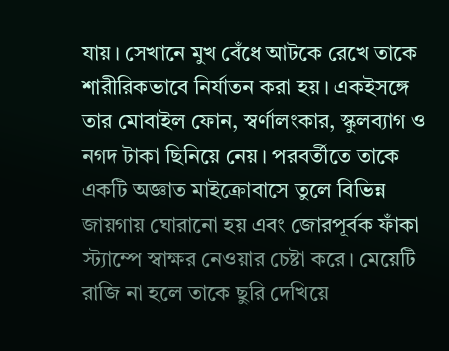যায়। সেখানে মুখ বেঁধে আটকে রেখে তাকে শারীরিকভাবে নির্যাতন করা হয়। একইসঙ্গে তার মোবাইল ফোন, স্বর্ণালংকার, স্কুলব্যাগ ও নগদ টাকা ছিনিয়ে নেয়। পরবর্তীতে তাকে একটি অজ্ঞাত মাইক্রোবাসে তুলে বিভিন্ন জায়গায় ঘোরানো হয় এবং জোরপূর্বক ফাঁকা স্ট্যাম্পে স্বাক্ষর নেওয়ার চেষ্টা করে। মেয়েটি রাজি না হলে তাকে ছুরি দেখিয়ে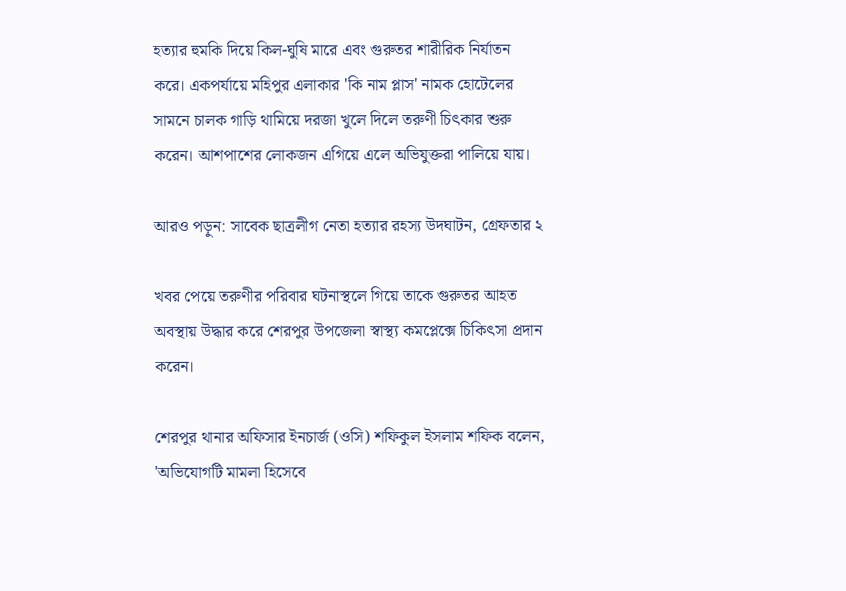হত্যার হুমকি দিয়ে কিল-ঘুষি মারে এবং গুরুতর শারীরিক নির্যাতন করে। একপর্যায়ে মহিপুর এলাকার 'কি নাম প্লাস' নামক হোটেলের সামনে চালক গাড়ি থামিয়ে দরজা খুলে দিলে তরুণী চিৎকার শুরু করেন। আশপাশের লোকজন এগিয়ে এলে অভিযুক্তরা পালিয়ে যায়।

আরও পড়ুন: সাবেক ছাত্রলীগ নেতা হত্যার রহস্য উদঘাটন, গ্রেফতার ২

খবর পেয়ে তরুণীর পরিবার ঘটনাস্থলে গিয়ে তাকে গুরুতর আহত অবস্থায় উদ্ধার করে শেরপুর উপজেলা স্বাস্থ্য কমপ্লেক্সে চিকিৎসা প্রদান করেন।

শেরপুর থানার অফিসার ইনচার্জ (ওসি) শফিকুল ইসলাম শফিক বলেন, 'অভিযোগটি মামলা হিসেবে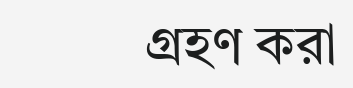গ্রহণ করা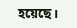হয়েছে।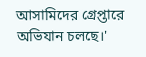আসামিদের গ্রেপ্তারে অভিযান চলছে।'